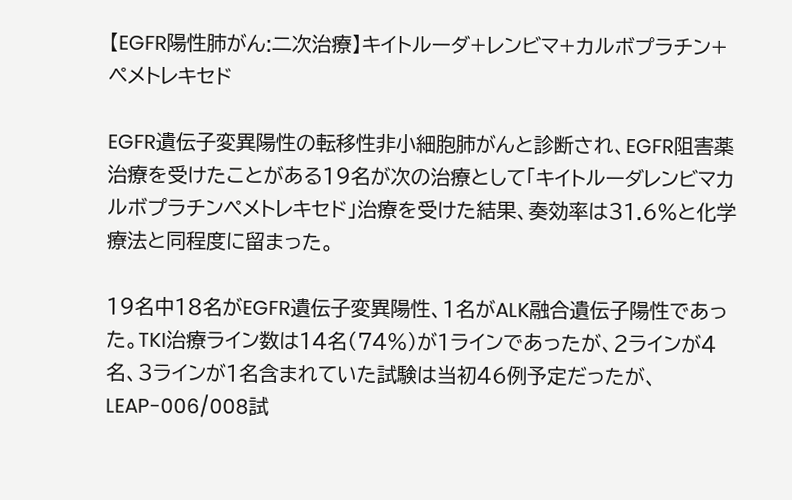【EGFR陽性肺がん:二次治療】キイトルーダ+レンビマ+カルボプラチン+ペメトレキセド

EGFR遺伝子変異陽性の転移性非小細胞肺がんと診断され、EGFR阻害薬治療を受けたことがある19名が次の治療として「キイトルーダレンビマカルボプラチンペメトレキセド」治療を受けた結果、奏効率は31.6%と化学療法と同程度に留まった。

19名中18名がEGFR遺伝子変異陽性、1名がALK融合遺伝子陽性であった。TKI治療ライン数は14名(74%)が1ラインであったが、2ラインが4名、3ラインが1名含まれていた試験は当初46例予定だったが、LEAP-006/008試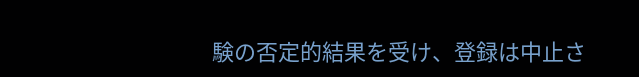験の否定的結果を受け、登録は中止さ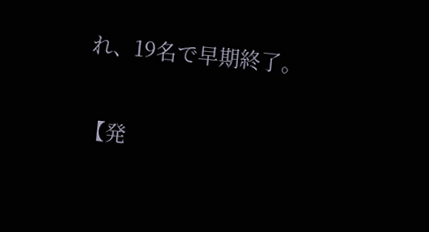れ、19名で早期終了。

【発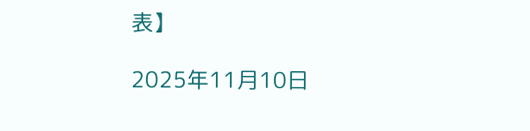表】

2025年11月10日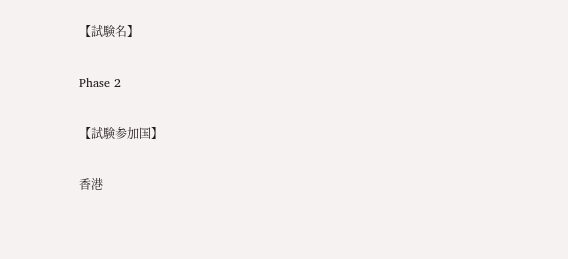【試験名】

Phase 2

【試験参加国】

香港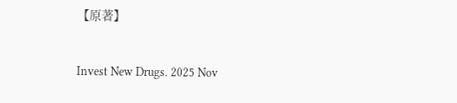【原著】

Invest New Drugs. 2025 Nov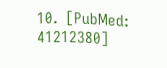10.  [PubMed: 41212380]